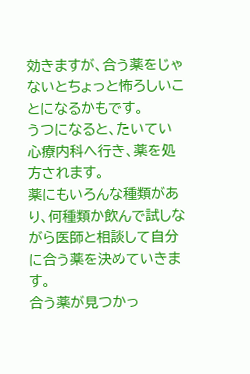効きますが、合う薬をじゃないとちょっと怖ろしいことになるかもです。
うつになると、たいてい心療内科へ行き、薬を処方されます。
薬にもいろんな種類があり、何種類か飲んで試しながら医師と相談して自分に合う薬を決めていきます。
合う薬が見つかっ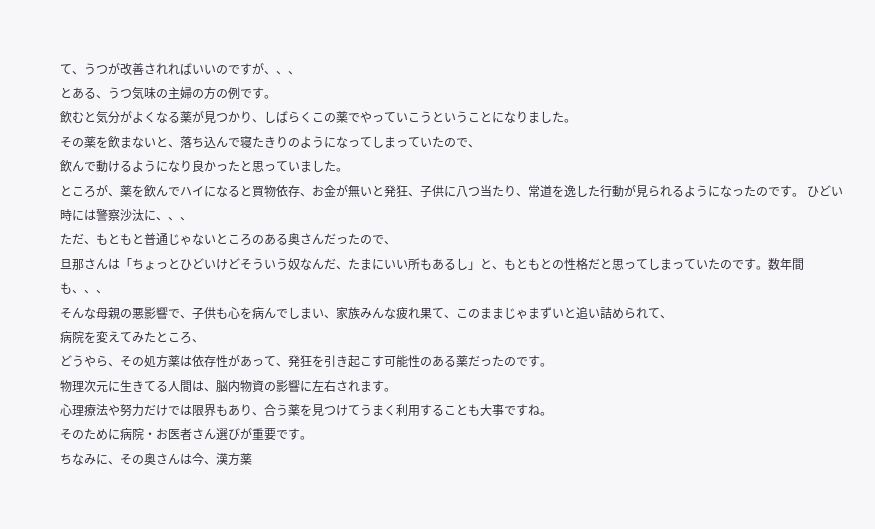て、うつが改善されればいいのですが、、、
とある、うつ気味の主婦の方の例です。
飲むと気分がよくなる薬が見つかり、しばらくこの薬でやっていこうということになりました。
その薬を飲まないと、落ち込んで寝たきりのようになってしまっていたので、
飲んで動けるようになり良かったと思っていました。
ところが、薬を飲んでハイになると買物依存、お金が無いと発狂、子供に八つ当たり、常道を逸した行動が見られるようになったのです。 ひどい時には警察沙汰に、、、
ただ、もともと普通じゃないところのある奥さんだったので、
旦那さんは「ちょっとひどいけどそういう奴なんだ、たまにいい所もあるし」と、もともとの性格だと思ってしまっていたのです。数年間も、、、
そんな母親の悪影響で、子供も心を病んでしまい、家族みんな疲れ果て、このままじゃまずいと追い詰められて、
病院を変えてみたところ、
どうやら、その処方薬は依存性があって、発狂を引き起こす可能性のある薬だったのです。
物理次元に生きてる人間は、脳内物資の影響に左右されます。
心理療法や努力だけでは限界もあり、合う薬を見つけてうまく利用することも大事ですね。
そのために病院・お医者さん選びが重要です。
ちなみに、その奥さんは今、漢方薬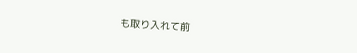も取り入れて前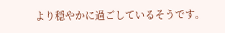より穏やかに過ごしているそうです。